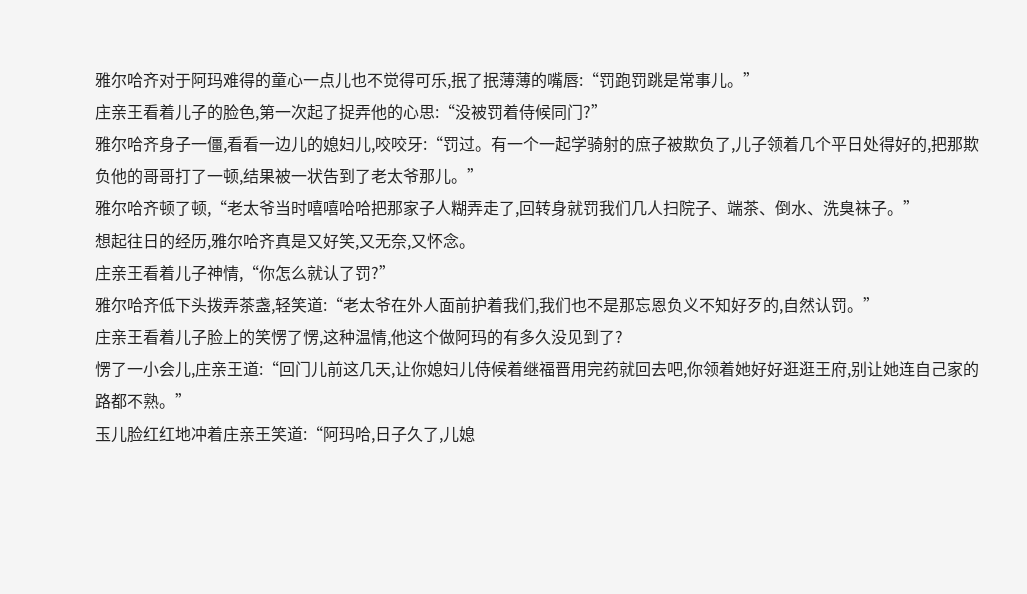雅尔哈齐对于阿玛难得的童心一点儿也不觉得可乐,抿了抿薄薄的嘴唇:“罚跑罚跳是常事儿。”
庄亲王看着儿子的脸色,第一次起了捉弄他的心思:“没被罚着侍候同门?”
雅尔哈齐身子一僵,看看一边儿的媳妇儿,咬咬牙:“罚过。有一个一起学骑射的庶子被欺负了,儿子领着几个平日处得好的,把那欺负他的哥哥打了一顿,结果被一状告到了老太爷那儿。”
雅尔哈齐顿了顿,“老太爷当时嘻嘻哈哈把那家子人糊弄走了,回转身就罚我们几人扫院子、端茶、倒水、洗臭袜子。”
想起往日的经历,雅尔哈齐真是又好笑,又无奈,又怀念。
庄亲王看着儿子神情,“你怎么就认了罚?”
雅尔哈齐低下头拨弄茶盏,轻笑道:“老太爷在外人面前护着我们,我们也不是那忘恩负义不知好歹的,自然认罚。”
庄亲王看着儿子脸上的笑愣了愣,这种温情,他这个做阿玛的有多久没见到了?
愣了一小会儿,庄亲王道:“回门儿前这几天,让你媳妇儿侍候着继福晋用完药就回去吧,你领着她好好逛逛王府,别让她连自己家的路都不熟。”
玉儿脸红红地冲着庄亲王笑道:“阿玛哈,日子久了,儿媳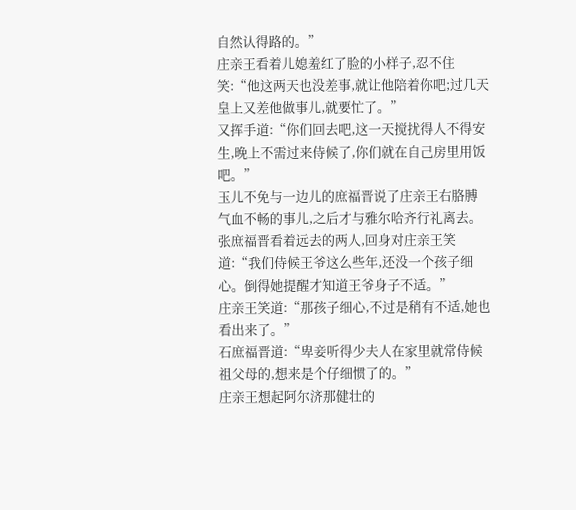自然认得路的。”
庄亲王看着儿媳羞红了脸的小样子,忍不住笑:“他这两天也没差事,就让他陪着你吧;过几天皇上又差他做事儿,就要忙了。”
又挥手道:“你们回去吧,这一天搅扰得人不得安生,晚上不需过来侍候了,你们就在自己房里用饭吧。”
玉儿不免与一边儿的庶福晋说了庄亲王右胳膊气血不畅的事儿,之后才与雅尔哈齐行礼离去。
张庶福晋看着远去的两人,回身对庄亲王笑道:“我们侍候王爷这么些年,还没一个孩子细心。倒得她提醒才知道王爷身子不适。”
庄亲王笑道:“那孩子细心,不过是稍有不适,她也看出来了。”
石庶福晋道:“卑妾听得少夫人在家里就常侍候祖父母的,想来是个仔细惯了的。”
庄亲王想起阿尔济那健壮的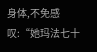身体,不免感叹:“她玛法七十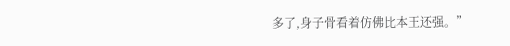多了,身子骨看着仿佛比本王还强。”